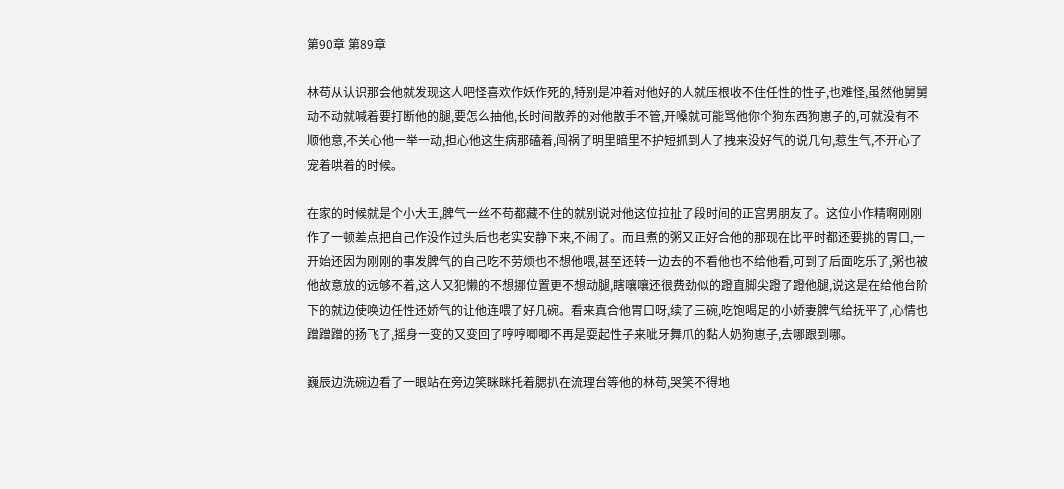第90章 第89章

林苟从认识那会他就发现这人吧怪喜欢作妖作死的,特别是冲着对他好的人就压根收不住任性的性子,也难怪,虽然他舅舅动不动就喊着要打断他的腿,要怎么抽他,长时间散养的对他散手不管,开嗓就可能骂他你个狗东西狗崽子的,可就没有不顺他意,不关心他一举一动,担心他这生病那磕着,闯祸了明里暗里不护短抓到人了拽来没好气的说几句,惹生气,不开心了宠着哄着的时候。

在家的时候就是个小大王,脾气一丝不苟都藏不住的就别说对他这位拉扯了段时间的正宫男朋友了。这位小作精啊刚刚作了一顿差点把自己作没作过头后也老实安静下来,不闹了。而且煮的粥又正好合他的那现在比平时都还要挑的胃口,一开始还因为刚刚的事发脾气的自己吃不劳烦也不想他喂,甚至还转一边去的不看他也不给他看,可到了后面吃乐了,粥也被他故意放的远够不着,这人又犯懒的不想挪位置更不想动腿,瞎嚷嚷还很费劲似的蹬直脚尖蹬了蹬他腿,说这是在给他台阶下的就边使唤边任性还娇气的让他连喂了好几碗。看来真合他胃口呀,续了三碗,吃饱喝足的小娇妻脾气给抚平了,心情也蹭蹭蹭的扬飞了,摇身一变的又变回了哼哼唧唧不再是耍起性子来呲牙舞爪的黏人奶狗崽子,去哪跟到哪。

巍辰边洗碗边看了一眼站在旁边笑眯眯托着腮扒在流理台等他的林苟,哭笑不得地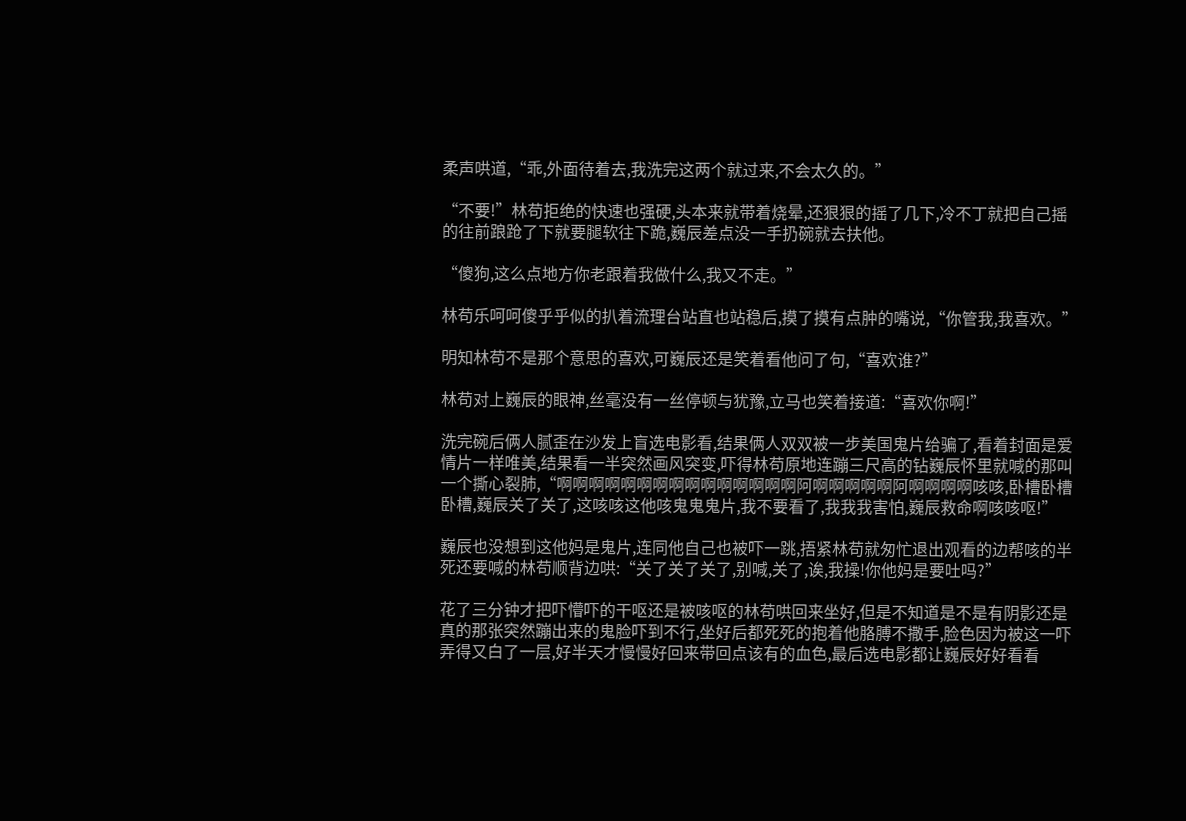柔声哄道,“乖,外面待着去,我洗完这两个就过来,不会太久的。”

“不要!”林苟拒绝的快速也强硬,头本来就带着烧晕,还狠狠的摇了几下,冷不丁就把自己摇的往前踉跄了下就要腿软往下跪,巍辰差点没一手扔碗就去扶他。

“傻狗,这么点地方你老跟着我做什么,我又不走。”

林苟乐呵呵傻乎乎似的扒着流理台站直也站稳后,摸了摸有点肿的嘴说,“你管我,我喜欢。”

明知林苟不是那个意思的喜欢,可巍辰还是笑着看他问了句,“喜欢谁?”

林苟对上巍辰的眼神,丝毫没有一丝停顿与犹豫,立马也笑着接道:“喜欢你啊!”

洗完碗后俩人腻歪在沙发上盲选电影看,结果俩人双双被一步美国鬼片给骗了,看着封面是爱情片一样唯美,结果看一半突然画风突变,吓得林苟原地连蹦三尺高的钻巍辰怀里就喊的那叫一个撕心裂肺,“啊啊啊啊啊啊啊啊啊啊啊啊啊啊啊阿啊啊啊啊啊阿啊啊啊啊咳咳,卧槽卧槽卧槽,巍辰关了关了,这咳咳这他咳鬼鬼鬼片,我不要看了,我我我害怕,巍辰救命啊咳咳呕!”

巍辰也没想到这他妈是鬼片,连同他自己也被吓一跳,捂紧林苟就匆忙退出观看的边帮咳的半死还要喊的林苟顺背边哄:“关了关了关了,别喊,关了,诶,我操!你他妈是要吐吗?”

花了三分钟才把吓懵吓的干呕还是被咳呕的林苟哄回来坐好,但是不知道是不是有阴影还是真的那张突然蹦出来的鬼脸吓到不行,坐好后都死死的抱着他胳膊不撒手,脸色因为被这一吓弄得又白了一层,好半天才慢慢好回来带回点该有的血色,最后选电影都让巍辰好好看看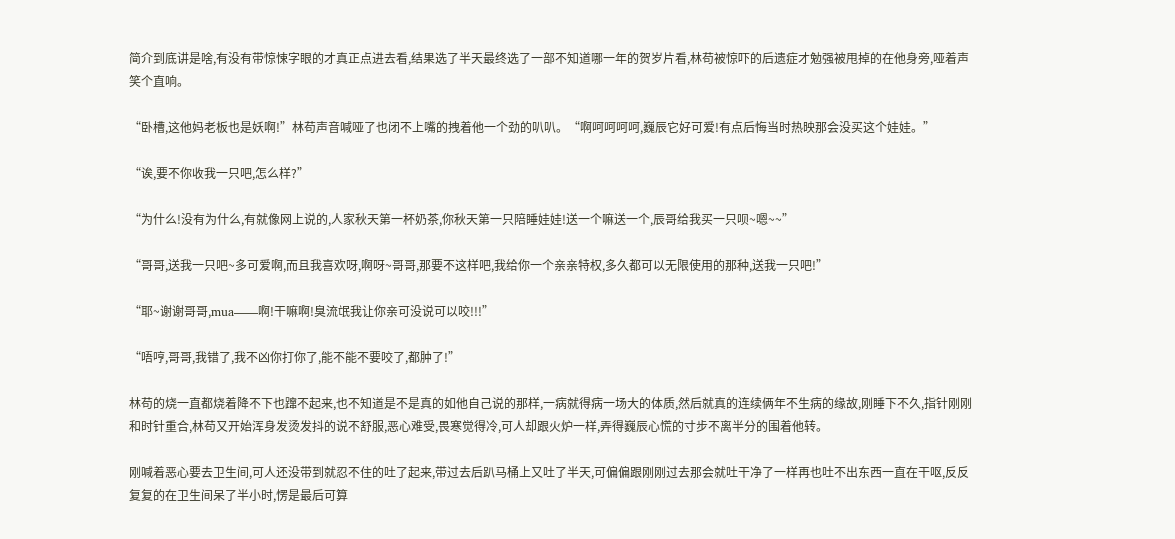简介到底讲是啥,有没有带惊悚字眼的才真正点进去看,结果选了半天最终选了一部不知道哪一年的贺岁片看,林苟被惊吓的后遗症才勉强被甩掉的在他身旁,哑着声笑个直响。

“卧槽,这他妈老板也是妖啊!”林苟声音喊哑了也闭不上嘴的拽着他一个劲的叭叭。“啊呵呵呵呵,巍辰它好可爱!有点后悔当时热映那会没买这个娃娃。”

“诶,要不你收我一只吧,怎么样?”

“为什么!没有为什么,有就像网上说的,人家秋天第一杯奶茶,你秋天第一只陪睡娃娃!送一个嘛送一个,辰哥给我买一只呗~嗯~~”

“哥哥,送我一只吧~多可爱啊,而且我喜欢呀,啊呀~哥哥,那要不这样吧,我给你一个亲亲特权,多久都可以无限使用的那种,送我一只吧!”

“耶~谢谢哥哥,mua——啊!干嘛啊!臭流氓我让你亲可没说可以咬!!!”

“唔哼,哥哥,我错了,我不凶你打你了,能不能不要咬了,都肿了!”

林苟的烧一直都烧着降不下也蹿不起来,也不知道是不是真的如他自己说的那样,一病就得病一场大的体质,然后就真的连续俩年不生病的缘故,刚睡下不久,指针刚刚和时针重合,林苟又开始浑身发烫发抖的说不舒服,恶心难受,畏寒觉得冷,可人却跟火炉一样,弄得巍辰心慌的寸步不离半分的围着他转。

刚喊着恶心要去卫生间,可人还没带到就忍不住的吐了起来,带过去后趴马桶上又吐了半天,可偏偏跟刚刚过去那会就吐干净了一样再也吐不出东西一直在干呕,反反复复的在卫生间呆了半小时,愣是最后可算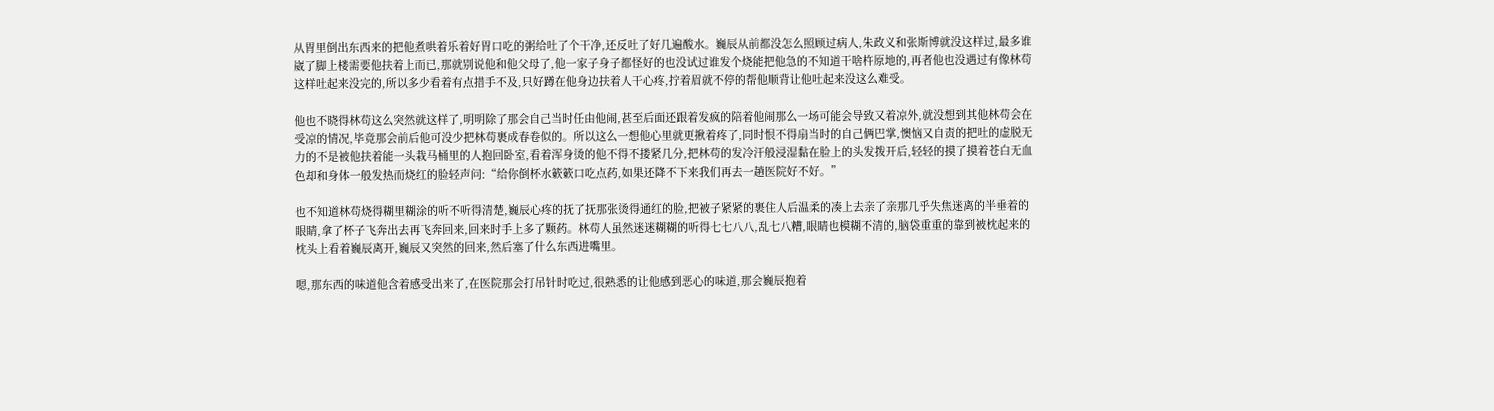从胃里倒出东西来的把他煮哄着乐着好胃口吃的粥给吐了个干净,还反吐了好几遍酸水。巍辰从前都没怎么照顾过病人,朱政义和张斯博就没这样过,最多谁崴了脚上楼需要他扶着上而已,那就别说他和他父母了,他一家子身子都怪好的也没试过谁发个烧能把他急的不知道干啥杵原地的,再者他也没遇过有像林苟这样吐起来没完的,所以多少看着有点措手不及,只好蹲在他身边扶着人干心疼,拧着眉就不停的帮他顺背让他吐起来没这么难受。

他也不晓得林苟这么突然就这样了,明明除了那会自己当时任由他闹,甚至后面还跟着发疯的陪着他闹那么一场可能会导致又着凉外,就没想到其他林苟会在受凉的情况,毕竟那会前后他可没少把林苟裹成春卷似的。所以这么一想他心里就更揪着疼了,同时恨不得扇当时的自己俩巴掌,懊恼又自责的把吐的虚脱无力的不是被他扶着能一头栽马桶里的人抱回卧室,看着浑身烫的他不得不搂紧几分,把林苟的发冷汗般浸湿黏在脸上的头发拨开后,轻轻的摸了摸着苍白无血色却和身体一般发热而烧红的脸轻声问:“给你倒杯水簌簌口吃点药,如果还降不下来我们再去一趟医院好不好。”

也不知道林苟烧得糊里糊涂的听不听得清楚,巍辰心疼的抚了抚那张烫得通红的脸,把被子紧紧的裹住人后温柔的凑上去亲了亲那几乎失焦迷离的半垂着的眼睛,拿了杯子飞奔出去再飞奔回来,回来时手上多了颗药。林苟人虽然迷迷糊糊的听得七七八八,乱七八糟,眼睛也模糊不清的,脑袋重重的靠到被枕起来的枕头上看着巍辰离开,巍辰又突然的回来,然后塞了什么东西进嘴里。

嗯,那东西的味道他含着感受出来了,在医院那会打吊针时吃过,很熟悉的让他感到恶心的味道,那会巍辰抱着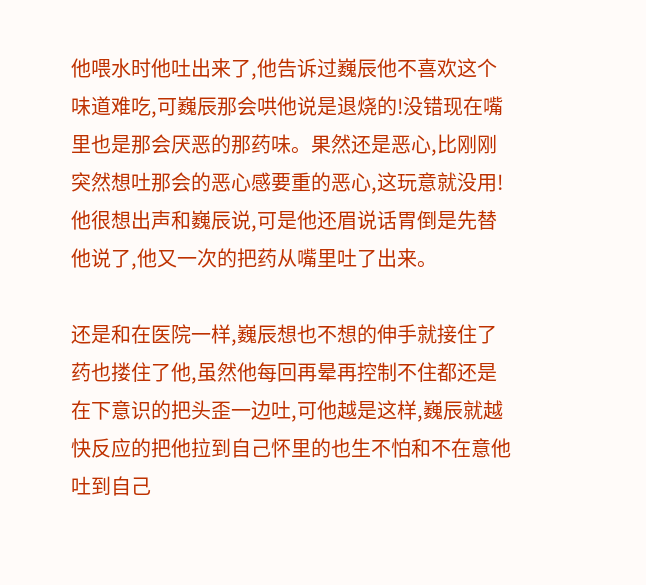他喂水时他吐出来了,他告诉过巍辰他不喜欢这个味道难吃,可巍辰那会哄他说是退烧的!没错现在嘴里也是那会厌恶的那药味。果然还是恶心,比刚刚突然想吐那会的恶心感要重的恶心,这玩意就没用!他很想出声和巍辰说,可是他还眉说话胃倒是先替他说了,他又一次的把药从嘴里吐了出来。

还是和在医院一样,巍辰想也不想的伸手就接住了药也搂住了他,虽然他每回再晕再控制不住都还是在下意识的把头歪一边吐,可他越是这样,巍辰就越快反应的把他拉到自己怀里的也生不怕和不在意他吐到自己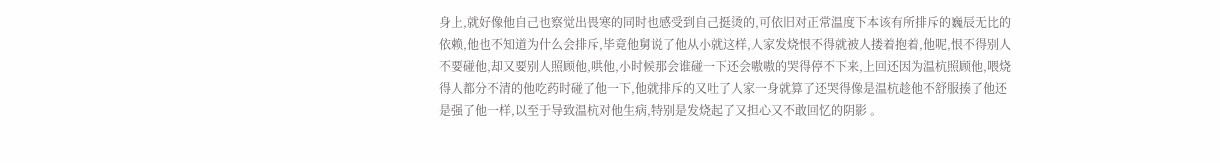身上,就好像他自己也察觉出畏寒的同时也感受到自己挺烫的,可依旧对正常温度下本该有所排斥的巍辰无比的依赖,他也不知道为什么会排斥,毕竟他舅说了他从小就这样,人家发烧恨不得就被人搂着抱着,他呢,恨不得别人不要碰他,却又要别人照顾他,哄他,小时候那会谁碰一下还会嗷嗷的哭得停不下来,上回还因为温杭照顾他,喂烧得人都分不清的他吃药时碰了他一下,他就排斥的又吐了人家一身就算了还哭得像是温杭趁他不舒服揍了他还是强了他一样,以至于导致温杭对他生病,特别是发烧起了又担心又不敢回忆的阴影 。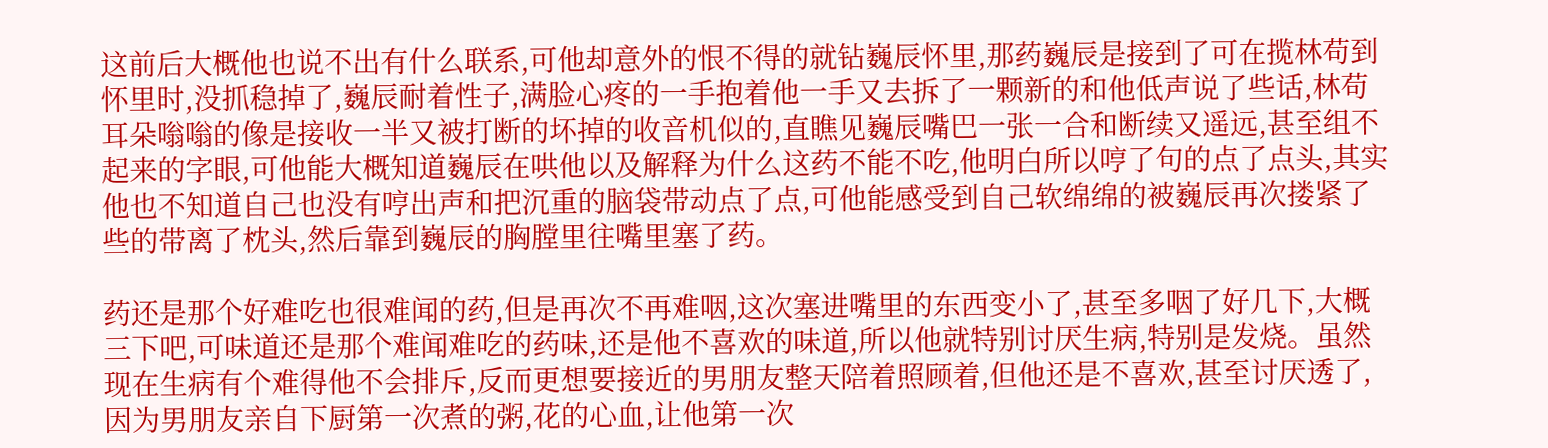这前后大概他也说不出有什么联系,可他却意外的恨不得的就钻巍辰怀里,那药巍辰是接到了可在揽林苟到怀里时,没抓稳掉了,巍辰耐着性子,满脸心疼的一手抱着他一手又去拆了一颗新的和他低声说了些话,林苟耳朵嗡嗡的像是接收一半又被打断的坏掉的收音机似的,直瞧见巍辰嘴巴一张一合和断续又遥远,甚至组不起来的字眼,可他能大概知道巍辰在哄他以及解释为什么这药不能不吃,他明白所以哼了句的点了点头,其实他也不知道自己也没有哼出声和把沉重的脑袋带动点了点,可他能感受到自己软绵绵的被巍辰再次搂紧了些的带离了枕头,然后靠到巍辰的胸膛里往嘴里塞了药。

药还是那个好难吃也很难闻的药,但是再次不再难咽,这次塞进嘴里的东西变小了,甚至多咽了好几下,大概三下吧,可味道还是那个难闻难吃的药味,还是他不喜欢的味道,所以他就特别讨厌生病,特别是发烧。虽然现在生病有个难得他不会排斥,反而更想要接近的男朋友整天陪着照顾着,但他还是不喜欢,甚至讨厌透了,因为男朋友亲自下厨第一次煮的粥,花的心血,让他第一次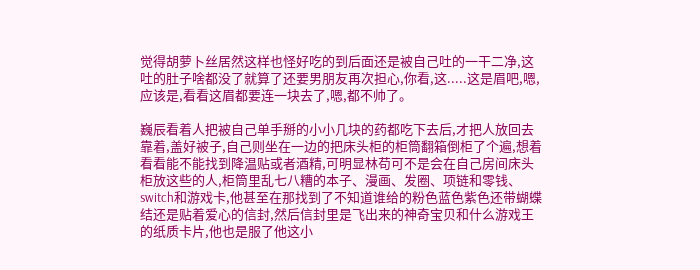觉得胡萝卜丝居然这样也怪好吃的到后面还是被自己吐的一干二净,这吐的肚子啥都没了就算了还要男朋友再次担心,你看,这.....这是眉吧,嗯,应该是,看看这眉都要连一块去了,嗯,都不帅了。

巍辰看着人把被自己单手掰的小小几块的药都吃下去后,才把人放回去靠着,盖好被子,自己则坐在一边的把床头柜的柜筒翻箱倒柜了个遍,想着看看能不能找到降温贴或者酒精,可明显林苟可不是会在自己房间床头柜放这些的人,柜筒里乱七八糟的本子、漫画、发圈、项链和零钱、switch和游戏卡,他甚至在那找到了不知道谁给的粉色蓝色紫色还带蝴蝶结还是贴着爱心的信封,然后信封里是飞出来的神奇宝贝和什么游戏王的纸质卡片,他也是服了他这小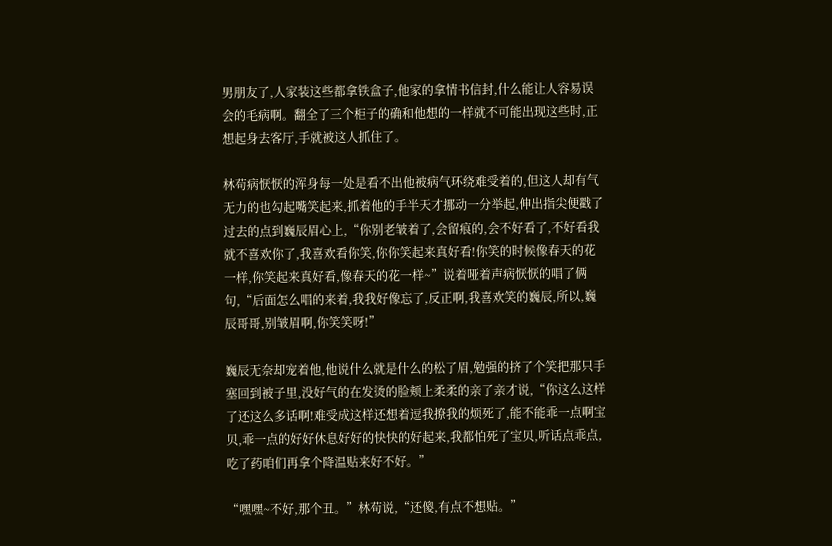男朋友了,人家装这些都拿铁盒子,他家的拿情书信封,什么能让人容易误会的毛病啊。翻全了三个柜子的确和他想的一样就不可能出现这些时,正想起身去客厅,手就被这人抓住了。

林苟病恹恹的浑身每一处是看不出他被病气环绕难受着的,但这人却有气无力的也勾起嘴笑起来,抓着他的手半天才挪动一分举起,伸出指尖便戳了过去的点到巍辰眉心上,“你别老皱着了,会留痕的,会不好看了,不好看我就不喜欢你了,我喜欢看你笑,你你笑起来真好看!你笑的时候像春天的花一样,你笑起来真好看,像春天的花一样~”说着哑着声病恹恹的唱了俩句,“后面怎么唱的来着,我我好像忘了,反正啊,我喜欢笑的巍辰,所以,巍辰哥哥,别皱眉啊,你笑笑呀!”

巍辰无奈却宠着他,他说什么就是什么的松了眉,勉强的挤了个笑把那只手塞回到被子里,没好气的在发烫的脸颊上柔柔的亲了亲才说,“你这么这样了还这么多话啊!难受成这样还想着逗我撩我的烦死了,能不能乖一点啊宝贝,乖一点的好好休息好好的快快的好起来,我都怕死了宝贝,听话点乖点,吃了药咱们再拿个降温贴来好不好。”

“嘿嘿~不好,那个丑。”林苟说,“还傻,有点不想贴。”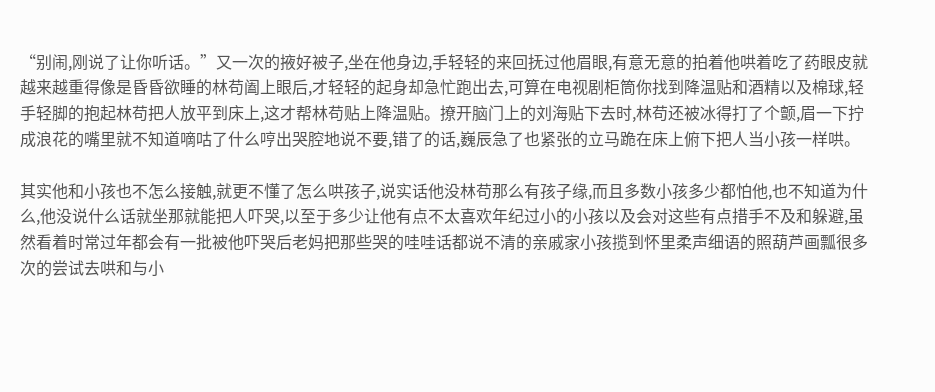“别闹,刚说了让你听话。”又一次的掖好被子,坐在他身边,手轻轻的来回抚过他眉眼,有意无意的拍着他哄着吃了药眼皮就越来越重得像是昏昏欲睡的林苟阖上眼后,才轻轻的起身却急忙跑出去,可算在电视剧柜筒你找到降温贴和酒精以及棉球,轻手轻脚的抱起林苟把人放平到床上,这才帮林苟贴上降温贴。撩开脑门上的刘海贴下去时,林苟还被冰得打了个颤,眉一下拧成浪花的嘴里就不知道嘀咕了什么哼出哭腔地说不要,错了的话,巍辰急了也紧张的立马跪在床上俯下把人当小孩一样哄。

其实他和小孩也不怎么接触,就更不懂了怎么哄孩子,说实话他没林苟那么有孩子缘,而且多数小孩多少都怕他,也不知道为什么,他没说什么话就坐那就能把人吓哭,以至于多少让他有点不太喜欢年纪过小的小孩以及会对这些有点措手不及和躲避,虽然看着时常过年都会有一批被他吓哭后老妈把那些哭的哇哇话都说不清的亲戚家小孩揽到怀里柔声细语的照葫芦画瓢很多次的尝试去哄和与小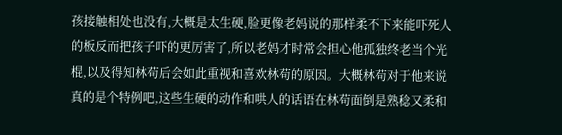孩接触相处也没有,大概是太生硬,脸更像老妈说的那样柔不下来能吓死人的板反而把孩子吓的更厉害了,所以老妈才时常会担心他孤独终老当个光棍,以及得知林苟后会如此重视和喜欢林苟的原因。大概林苟对于他来说真的是个特例吧,这些生硬的动作和哄人的话语在林苟面倒是熟稔又柔和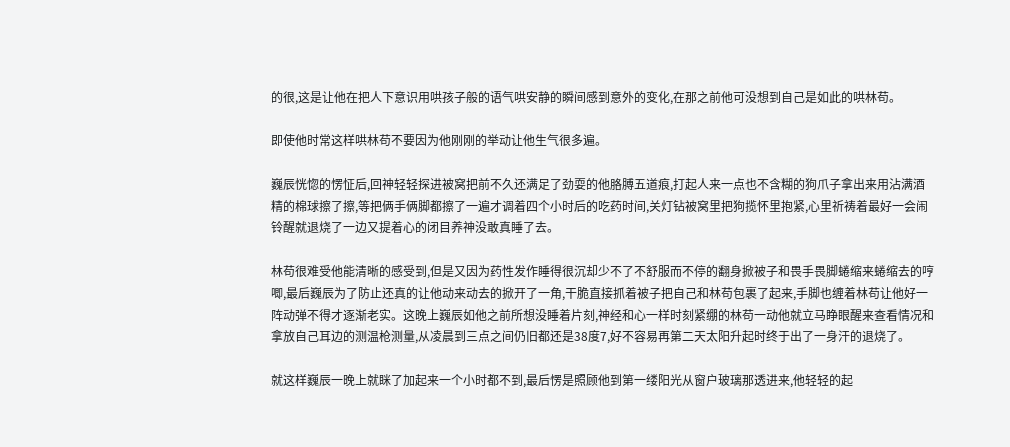的很,这是让他在把人下意识用哄孩子般的语气哄安静的瞬间感到意外的变化,在那之前他可没想到自己是如此的哄林苟。

即使他时常这样哄林苟不要因为他刚刚的举动让他生气很多遍。

巍辰恍惚的愣怔后,回神轻轻探进被窝把前不久还满足了劲耍的他胳膊五道痕,打起人来一点也不含糊的狗爪子拿出来用沾满酒精的棉球擦了擦,等把俩手俩脚都擦了一遍才调着四个小时后的吃药时间,关灯钻被窝里把狗揽怀里抱紧,心里祈祷着最好一会闹铃醒就退烧了一边又提着心的闭目养神没敢真睡了去。

林苟很难受他能清晰的感受到,但是又因为药性发作睡得很沉却少不了不舒服而不停的翻身掀被子和畏手畏脚蜷缩来蜷缩去的哼唧,最后巍辰为了防止还真的让他动来动去的掀开了一角,干脆直接抓着被子把自己和林苟包裹了起来,手脚也缠着林苟让他好一阵动弹不得才逐渐老实。这晚上巍辰如他之前所想没睡着片刻,神经和心一样时刻紧绷的林苟一动他就立马睁眼醒来查看情况和拿放自己耳边的测温枪测量,从凌晨到三点之间仍旧都还是38度7,好不容易再第二天太阳升起时终于出了一身汗的退烧了。

就这样巍辰一晚上就眯了加起来一个小时都不到,最后愣是照顾他到第一缕阳光从窗户玻璃那透进来,他轻轻的起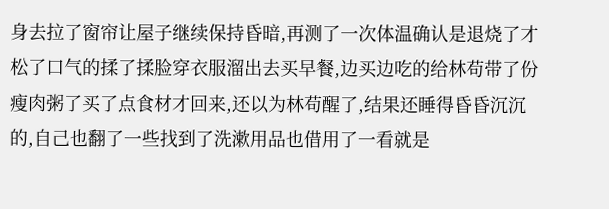身去拉了窗帘让屋子继续保持昏暗,再测了一次体温确认是退烧了才松了口气的揉了揉脸穿衣服溜出去买早餐,边买边吃的给林苟带了份瘦肉粥了买了点食材才回来,还以为林苟醒了,结果还睡得昏昏沉沉的,自己也翻了一些找到了洗漱用品也借用了一看就是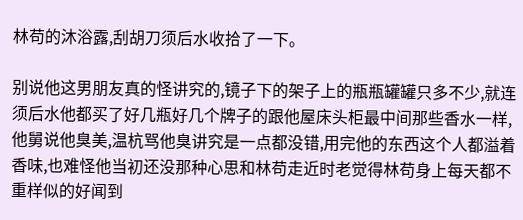林苟的沐浴露,刮胡刀须后水收拾了一下。

别说他这男朋友真的怪讲究的,镜子下的架子上的瓶瓶罐罐只多不少,就连须后水他都买了好几瓶好几个牌子的跟他屋床头柜最中间那些香水一样,他舅说他臭美,温杭骂他臭讲究是一点都没错,用完他的东西这个人都溢着香味,也难怪他当初还没那种心思和林苟走近时老觉得林苟身上每天都不重样似的好闻到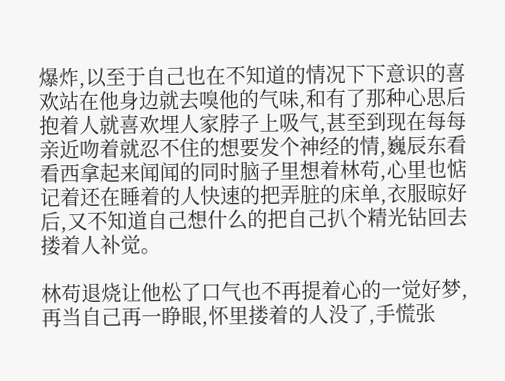爆炸,以至于自己也在不知道的情况下下意识的喜欢站在他身边就去嗅他的气味,和有了那种心思后抱着人就喜欢埋人家脖子上吸气,甚至到现在每每亲近吻着就忍不住的想要发个神经的情,巍辰东看看西拿起来闻闻的同时脑子里想着林苟,心里也惦记着还在睡着的人快速的把弄脏的床单,衣服晾好后,又不知道自己想什么的把自己扒个精光钻回去搂着人补觉。

林苟退烧让他松了口气也不再提着心的一觉好梦,再当自己再一睁眼,怀里搂着的人没了,手慌张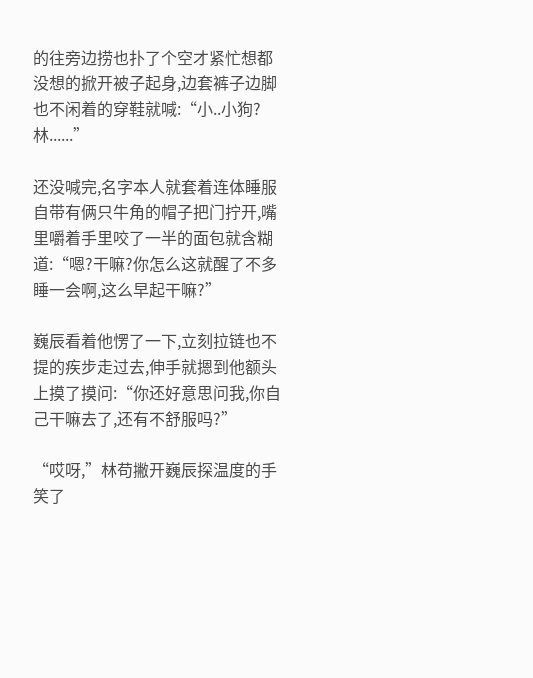的往旁边捞也扑了个空才紧忙想都没想的掀开被子起身,边套裤子边脚也不闲着的穿鞋就喊:“小..小狗?林......”

还没喊完,名字本人就套着连体睡服自带有俩只牛角的帽子把门拧开,嘴里嚼着手里咬了一半的面包就含糊道:“嗯?干嘛?你怎么这就醒了不多睡一会啊,这么早起干嘛?”

巍辰看着他愣了一下,立刻拉链也不提的疾步走过去,伸手就摁到他额头上摸了摸问:“你还好意思问我,你自己干嘛去了,还有不舒服吗?”

“哎呀,”林苟撇开巍辰探温度的手笑了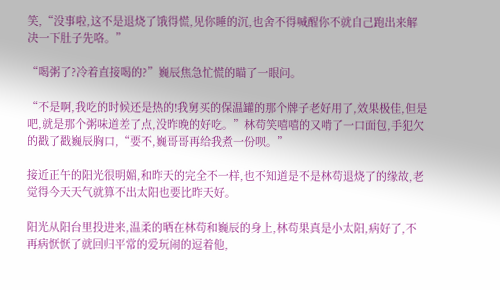笑,“没事啦,这不是退烧了饿得慌,见你睡的沉,也舍不得喊醒你不就自己跑出来解决一下肚子先咯。”

“喝粥了?冷着直接喝的?”巍辰焦急忙慌的瞄了一眼问。

“不是啊,我吃的时候还是热的!我舅买的保温罐的那个牌子老好用了,效果极佳,但是吧,就是那个粥味道差了点,没昨晚的好吃。”林苟笑嘻嘻的又啃了一口面包,手犯欠的戳了戳巍辰胸口,“要不,巍哥哥再给我煮一份呗。”

接近正午的阳光很明媚,和昨天的完全不一样,也不知道是不是林苟退烧了的缘故,老觉得今天天气就算不出太阳也要比昨天好。

阳光从阳台里投进来,温柔的晒在林苟和巍辰的身上,林苟果真是小太阳,病好了,不再病恹恹了就回归平常的爱玩闹的逗着他,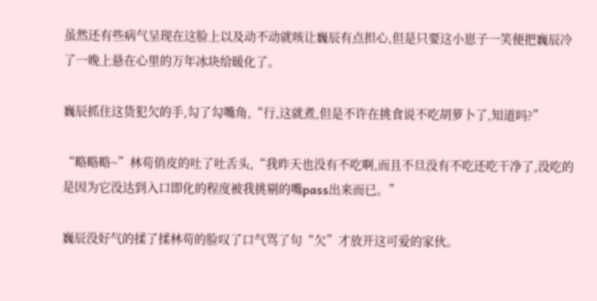虽然还有些病气呈现在这脸上以及动不动就咳让巍辰有点担心,但是只要这小崽子一笑便把巍辰冷了一晚上悬在心里的万年冰块给暖化了。

巍辰抓住这货犯欠的手,勾了勾嘴角,“行,这就煮,但是不许在挑食说不吃胡萝卜了,知道吗?”

“略略略~”林苟俏皮的吐了吐舌头,“我昨天也没有不吃啊,而且不旦没有不吃还吃干净了,没吃的是因为它没达到入口即化的程度被我挑剔的嘴pass出来而已。”

巍辰没好气的揉了揉林苟的脸叹了口气骂了句“欠”才放开这可爱的家伙。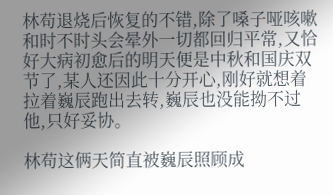林苟退烧后恢复的不错,除了嗓子哑咳嗽和时不时头会晕外一切都回归平常,又恰好大病初愈后的明天便是中秋和国庆双节了,某人还因此十分开心,刚好就想着拉着巍辰跑出去转,巍辰也没能拗不过他,只好妥协。

林苟这俩天简直被巍辰照顾成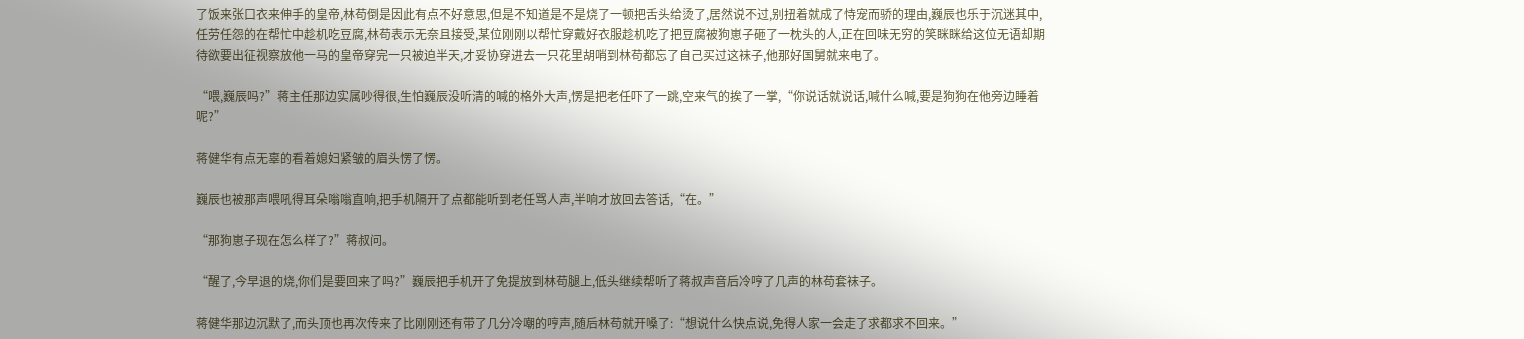了饭来张口衣来伸手的皇帝,林苟倒是因此有点不好意思,但是不知道是不是烧了一顿把舌头给烫了,居然说不过,别扭着就成了恃宠而骄的理由,巍辰也乐于沉迷其中,任劳任怨的在帮忙中趁机吃豆腐,林苟表示无奈且接受,某位刚刚以帮忙穿戴好衣服趁机吃了把豆腐被狗崽子砸了一枕头的人,正在回味无穷的笑眯眯给这位无语却期待欲要出征视察放他一马的皇帝穿完一只被迫半天,才妥协穿进去一只花里胡哨到林苟都忘了自己买过这袜子,他那好国舅就来电了。

“喂,巍辰吗?”蒋主任那边实属吵得很,生怕巍辰没听清的喊的格外大声,愣是把老任吓了一跳,空来气的挨了一掌,“你说话就说话,喊什么喊,要是狗狗在他旁边睡着呢?”

蒋健华有点无辜的看着媳妇紧皱的眉头愣了愣。

巍辰也被那声喂吼得耳朵嗡嗡直响,把手机隔开了点都能听到老任骂人声,半响才放回去答话,“在。”

“那狗崽子现在怎么样了?”蒋叔问。

“醒了,今早退的烧,你们是要回来了吗?”巍辰把手机开了免提放到林苟腿上,低头继续帮听了蒋叔声音后冷哼了几声的林苟套袜子。

蒋健华那边沉默了,而头顶也再次传来了比刚刚还有带了几分冷嘲的哼声,随后林苟就开嗓了:“想说什么快点说,免得人家一会走了求都求不回来。”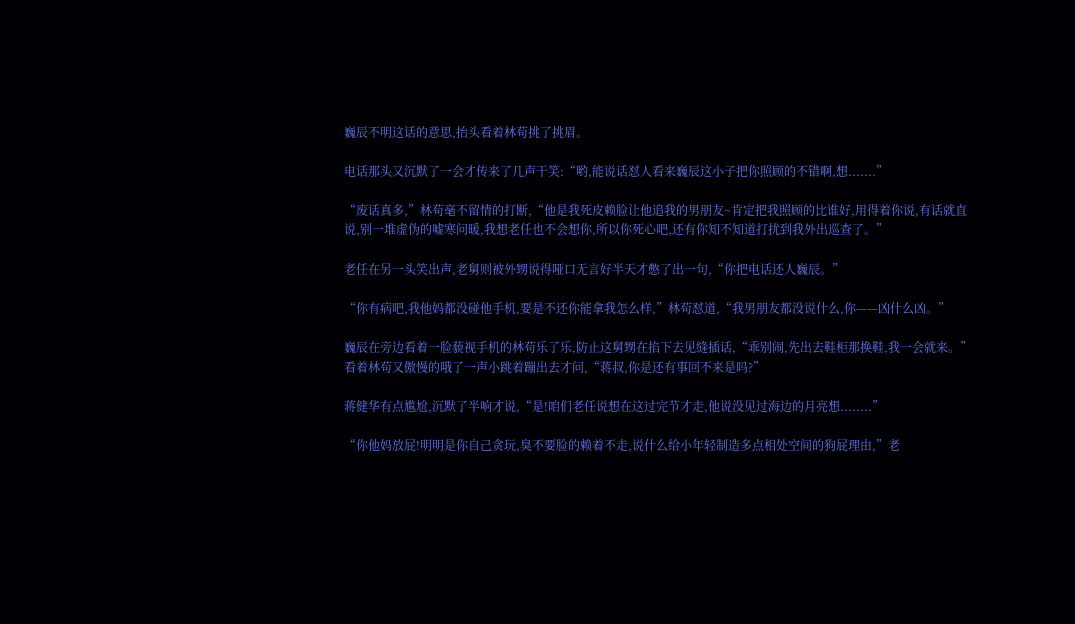巍辰不明这话的意思,抬头看着林苟挑了挑眉。

电话那头又沉默了一会才传来了几声干笑:“哟,能说话怼人看来巍辰这小子把你照顾的不错啊,想.......”

“废话真多,”林苟毫不留情的打断,“他是我死皮赖脸让他追我的男朋友~肯定把我照顾的比谁好,用得着你说,有话就直说,别一堆虚伪的嘘寒问暖,我想老任也不会想你,所以你死心吧,还有你知不知道打扰到我外出巡查了。”

老任在另一头笑出声,老舅则被外甥说得哑口无言好半天才憋了出一句,“你把电话还人巍辰。”

“你有病吧,我他妈都没碰他手机,要是不还你能拿我怎么样,”林苟怼道,“我男朋友都没说什么,你——凶什么凶。”

巍辰在旁边看着一脸藐视手机的林苟乐了乐,防止这舅甥在掐下去见缝插话,“乖别闹,先出去鞋柜那换鞋,我一会就来。”看着林苟又傲慢的哦了一声小跳着蹦出去才问,“蒋叔,你是还有事回不来是吗?”

蒋健华有点尴尬,沉默了半响才说,“是!咱们老任说想在这过完节才走,他说没见过海边的月亮想........”

“你他妈放屁!明明是你自己贪玩,臭不要脸的赖着不走,说什么给小年轻制造多点相处空间的狗屁理由,”老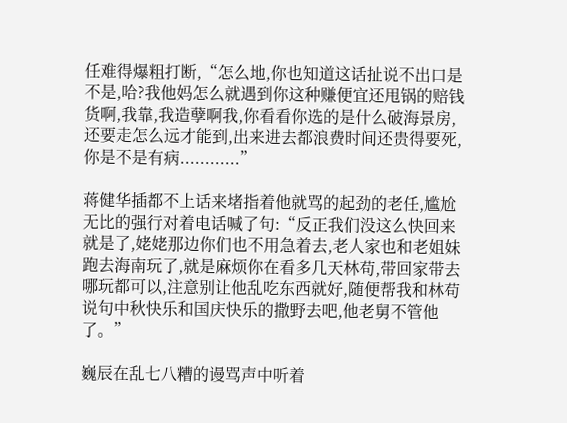任难得爆粗打断,“怎么地,你也知道这话扯说不出口是不是,哈?我他妈怎么就遇到你这种赚便宜还甩锅的赔钱货啊,我靠,我造孽啊我,你看看你选的是什么破海景房,还要走怎么远才能到,出来进去都浪费时间还贵得要死,你是不是有病............”

蒋健华插都不上话来堵指着他就骂的起劲的老任,尴尬无比的强行对着电话喊了句:“反正我们没这么快回来就是了,姥姥那边你们也不用急着去,老人家也和老姐妹跑去海南玩了,就是麻烦你在看多几天林苟,带回家带去哪玩都可以,注意别让他乱吃东西就好,随便帮我和林苟说句中秋快乐和国庆快乐的撒野去吧,他老舅不管他了。”

巍辰在乱七八糟的谩骂声中听着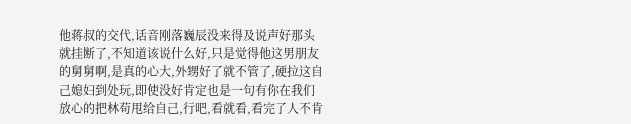他蒋叔的交代,话音刚落巍辰没来得及说声好那头就挂断了,不知道该说什么好,只是觉得他这男朋友的舅舅啊,是真的心大,外甥好了就不管了,硬拉这自己媳妇到处玩,即使没好肯定也是一句有你在我们放心的把林苟甩给自己,行吧,看就看,看完了人不肯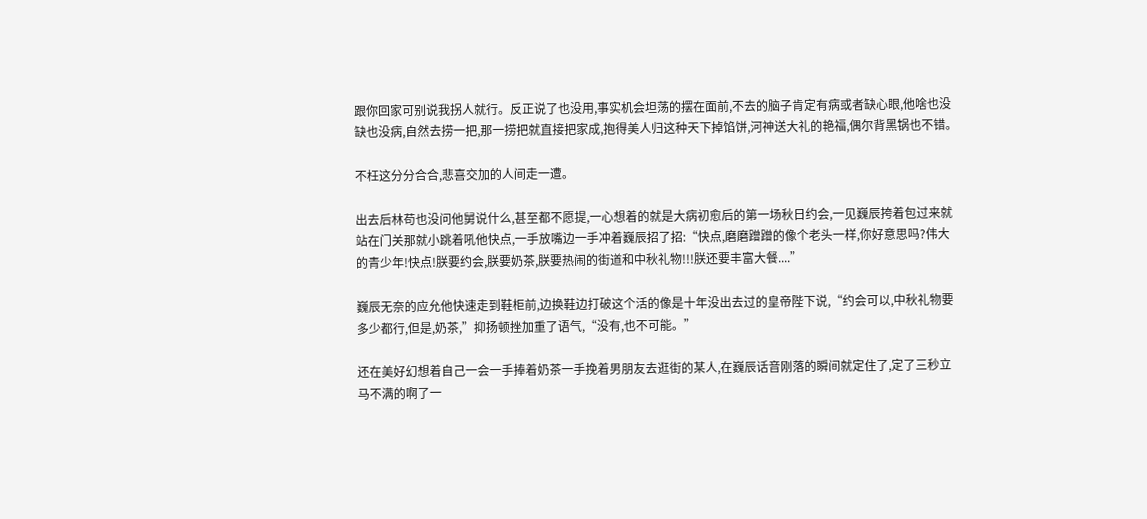跟你回家可别说我拐人就行。反正说了也没用,事实机会坦荡的摆在面前,不去的脑子肯定有病或者缺心眼,他啥也没缺也没病,自然去捞一把,那一捞把就直接把家成,抱得美人归这种天下掉馅饼,河神送大礼的艳福,偶尔背黑锅也不错。

不枉这分分合合,悲喜交加的人间走一遭。

出去后林苟也没问他舅说什么,甚至都不愿提,一心想着的就是大病初愈后的第一场秋日约会,一见巍辰挎着包过来就站在门关那就小跳着吼他快点,一手放嘴边一手冲着巍辰招了招:“快点,磨磨蹭蹭的像个老头一样,你好意思吗?伟大的青少年!快点!朕要约会,朕要奶茶,朕要热闹的街道和中秋礼物!!!朕还要丰富大餐....”

巍辰无奈的应允他快速走到鞋柜前,边换鞋边打破这个活的像是十年没出去过的皇帝陛下说,“约会可以,中秋礼物要多少都行,但是,奶茶,”抑扬顿挫加重了语气,“没有,也不可能。”

还在美好幻想着自己一会一手捧着奶茶一手挽着男朋友去逛街的某人,在巍辰话音刚落的瞬间就定住了,定了三秒立马不满的啊了一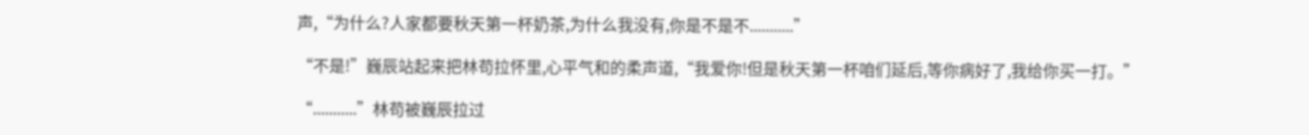声,“为什么?人家都要秋天第一杯奶茶,为什么我没有,你是不是不...........”

“不是!”巍辰站起来把林苟拉怀里,心平气和的柔声道,“我爱你!但是秋天第一杯咱们延后,等你病好了,我给你买一打。”

“...........”林苟被巍辰拉过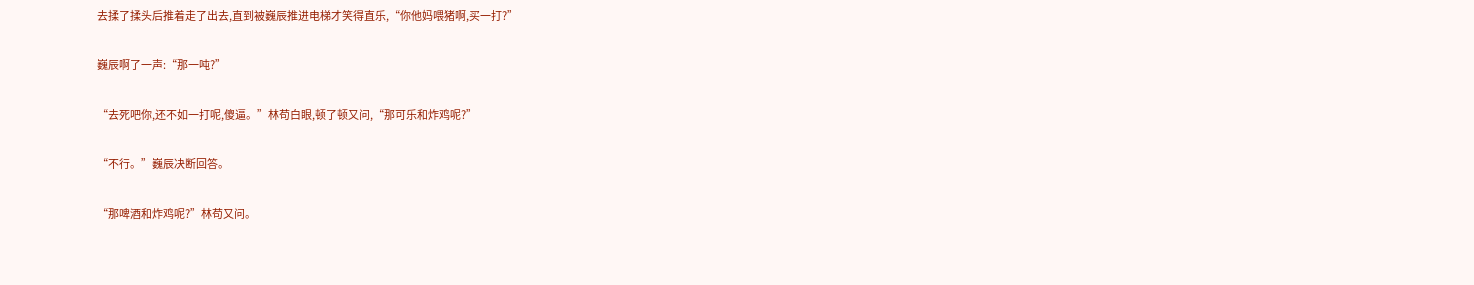去揉了揉头后推着走了出去,直到被巍辰推进电梯才笑得直乐,“你他妈喂猪啊,买一打?”

巍辰啊了一声:“那一吨?”

“去死吧你,还不如一打呢,傻逼。”林苟白眼,顿了顿又问,“那可乐和炸鸡呢?”

“不行。”巍辰决断回答。

“那啤酒和炸鸡呢?”林苟又问。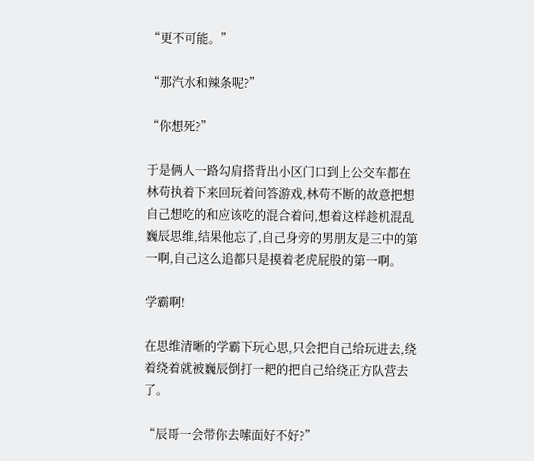“更不可能。”

“那汽水和辣条呢?”

“你想死?”

于是俩人一路勾肩搭背出小区门口到上公交车都在林苟执着下来回玩着问答游戏,林苟不断的故意把想自己想吃的和应该吃的混合着问,想着这样趁机混乱巍辰思维,结果他忘了,自己身旁的男朋友是三中的第一啊,自己这么追都只是摸着老虎屁股的第一啊。

学霸啊!

在思维清晰的学霸下玩心思,只会把自己给玩进去,绕着绕着就被巍辰倒打一耙的把自己给绕正方队营去了。

“辰哥一会带你去嗦面好不好?”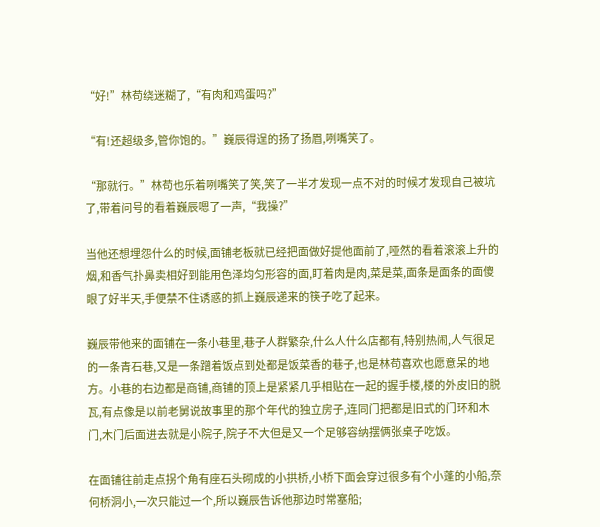“好!”林苟绕迷糊了,“有肉和鸡蛋吗?”

“有!还超级多,管你饱的。”巍辰得逞的扬了扬眉,咧嘴笑了。

“那就行。”林苟也乐着咧嘴笑了笑,笑了一半才发现一点不对的时候才发现自己被坑了,带着问号的看着巍辰嗯了一声,“我操?”

当他还想埋怨什么的时候,面铺老板就已经把面做好提他面前了,哑然的看着滚滚上升的烟,和香气扑鼻卖相好到能用色泽均匀形容的面,盯着肉是肉,菜是菜,面条是面条的面傻眼了好半天,手便禁不住诱惑的抓上巍辰递来的筷子吃了起来。

巍辰带他来的面铺在一条小巷里,巷子人群繁杂,什么人什么店都有,特别热闹,人气很足的一条青石巷,又是一条蹭着饭点到处都是饭菜香的巷子,也是林苟喜欢也愿意呆的地方。小巷的右边都是商铺,商铺的顶上是紧紧几乎相贴在一起的握手楼,楼的外皮旧的脱瓦,有点像是以前老舅说故事里的那个年代的独立房子,连同门把都是旧式的门环和木门,木门后面进去就是小院子,院子不大但是又一个足够容纳摆俩张桌子吃饭。

在面铺往前走点拐个角有座石头砌成的小拱桥,小桥下面会穿过很多有个小蓬的小船,奈何桥洞小,一次只能过一个,所以巍辰告诉他那边时常塞船;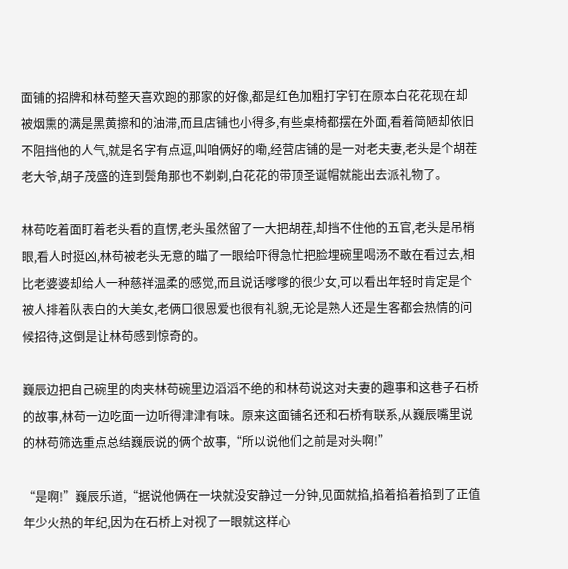面铺的招牌和林苟整天喜欢跑的那家的好像,都是红色加粗打字钉在原本白花花现在却被烟熏的满是黑黄擦和的油滞,而且店铺也小得多,有些桌椅都摆在外面,看着简陋却依旧不阻挡他的人气,就是名字有点逗,叫咱俩好的嘞,经营店铺的是一对老夫妻,老头是个胡茬老大爷,胡子茂盛的连到鬓角那也不剃剃,白花花的带顶圣诞帽就能出去派礼物了。

林苟吃着面盯着老头看的直愣,老头虽然留了一大把胡茬,却挡不住他的五官,老头是吊梢眼,看人时挺凶,林苟被老头无意的瞄了一眼给吓得急忙把脸埋碗里喝汤不敢在看过去,相比老婆婆却给人一种慈祥温柔的感觉,而且说话嗲嗲的很少女,可以看出年轻时肯定是个被人排着队表白的大美女,老俩口很恩爱也很有礼貌,无论是熟人还是生客都会热情的问候招待,这倒是让林苟感到惊奇的。

巍辰边把自己碗里的肉夹林苟碗里边滔滔不绝的和林苟说这对夫妻的趣事和这巷子石桥的故事,林苟一边吃面一边听得津津有味。原来这面铺名还和石桥有联系,从巍辰嘴里说的林苟筛选重点总结巍辰说的俩个故事,“所以说他们之前是对头啊!”

“是啊!”巍辰乐道,“据说他俩在一块就没安静过一分钟,见面就掐,掐着掐着掐到了正值年少火热的年纪,因为在石桥上对视了一眼就这样心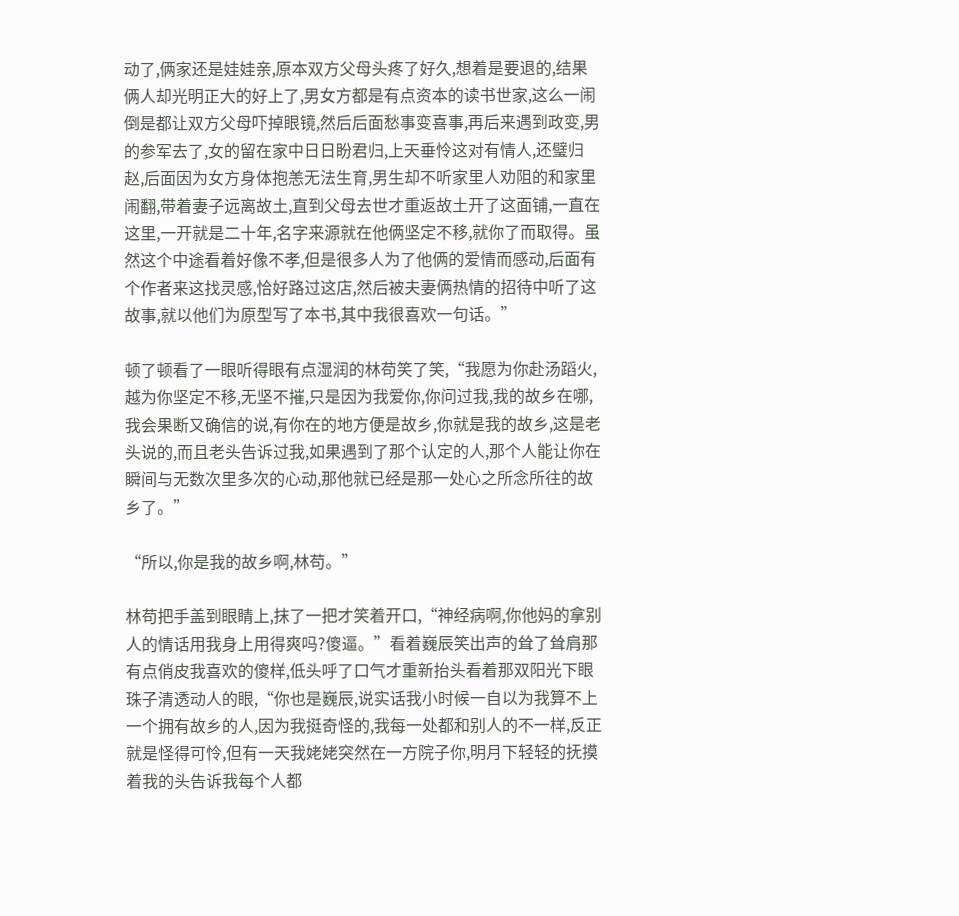动了,俩家还是娃娃亲,原本双方父母头疼了好久,想着是要退的,结果俩人却光明正大的好上了,男女方都是有点资本的读书世家,这么一闹倒是都让双方父母吓掉眼镜,然后后面愁事变喜事,再后来遇到政变,男的参军去了,女的留在家中日日盼君归,上天垂怜这对有情人,还璧归赵,后面因为女方身体抱恙无法生育,男生却不听家里人劝阻的和家里闹翻,带着妻子远离故土,直到父母去世才重返故土开了这面铺,一直在这里,一开就是二十年,名字来源就在他俩坚定不移,就你了而取得。虽然这个中途看着好像不孝,但是很多人为了他俩的爱情而感动,后面有个作者来这找灵感,恰好路过这店,然后被夫妻俩热情的招待中听了这故事,就以他们为原型写了本书,其中我很喜欢一句话。”

顿了顿看了一眼听得眼有点湿润的林苟笑了笑,“我愿为你赴汤蹈火,越为你坚定不移,无坚不摧,只是因为我爱你,你问过我,我的故乡在哪,我会果断又确信的说,有你在的地方便是故乡,你就是我的故乡,这是老头说的,而且老头告诉过我,如果遇到了那个认定的人,那个人能让你在瞬间与无数次里多次的心动,那他就已经是那一处心之所念所往的故乡了。”

“所以,你是我的故乡啊,林苟。”

林苟把手盖到眼睛上,抹了一把才笑着开口,“神经病啊,你他妈的拿别人的情话用我身上用得爽吗?傻逼。”看着巍辰笑出声的耸了耸肩那有点俏皮我喜欢的傻样,低头呼了口气才重新抬头看着那双阳光下眼珠子清透动人的眼,“你也是巍辰,说实话我小时候一自以为我算不上一个拥有故乡的人,因为我挺奇怪的,我每一处都和别人的不一样,反正就是怪得可怜,但有一天我姥姥突然在一方院子你,明月下轻轻的抚摸着我的头告诉我每个人都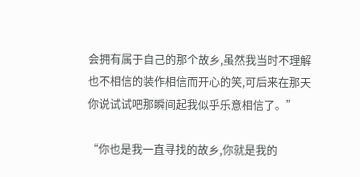会拥有属于自己的那个故乡,虽然我当时不理解也不相信的装作相信而开心的笑,可后来在那天你说试试吧那瞬间起我似乎乐意相信了。”

“你也是我一直寻找的故乡,你就是我的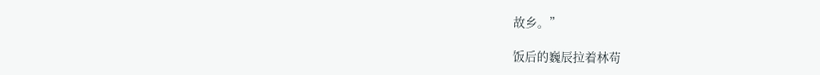故乡。”

饭后的巍辰拉着林苟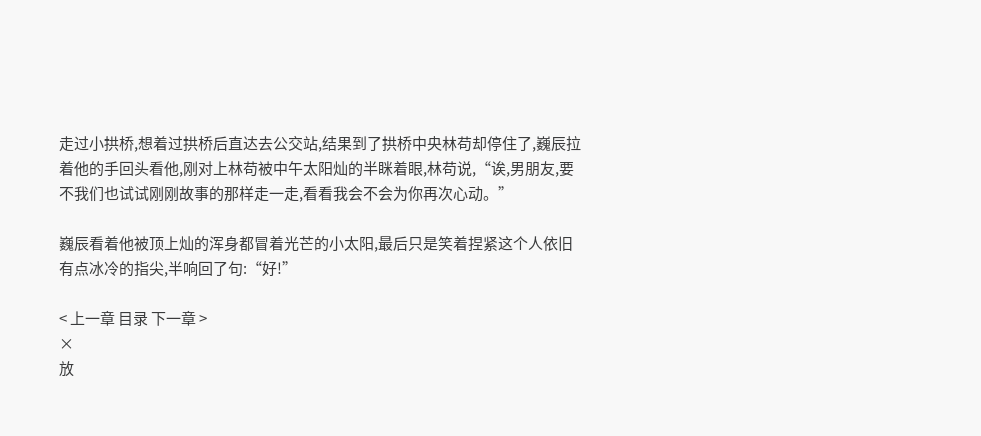走过小拱桥,想着过拱桥后直达去公交站,结果到了拱桥中央林苟却停住了,巍辰拉着他的手回头看他,刚对上林苟被中午太阳灿的半眯着眼,林苟说,“诶,男朋友,要不我们也试试刚刚故事的那样走一走,看看我会不会为你再次心动。”

巍辰看着他被顶上灿的浑身都冒着光芒的小太阳,最后只是笑着捏紧这个人依旧有点冰冷的指尖,半响回了句:“好!”

< 上一章 目录 下一章 >
×
放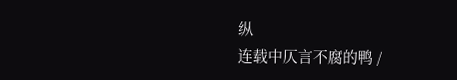纵
连载中仄言不腐的鸭 /